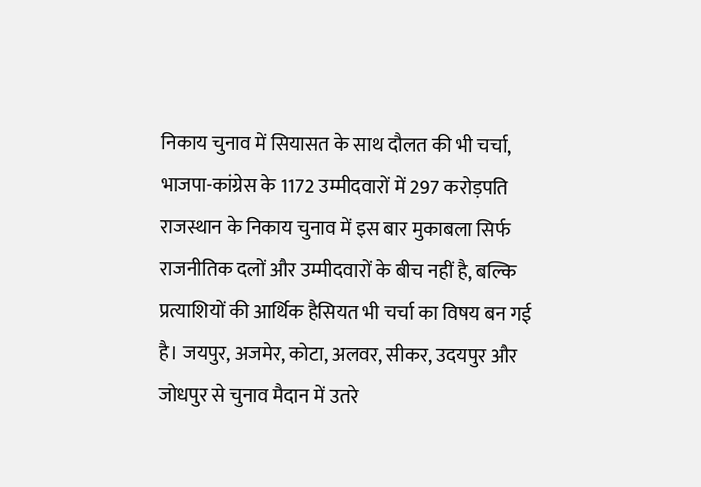निकाय चुनाव में सियासत के साथ दौलत की भी चर्चा, भाजपा-कांग्रेस के 1172 उम्मीदवारों में 297 करोड़पति
राजस्थान के निकाय चुनाव में इस बार मुकाबला सिर्फ राजनीतिक दलों और उम्मीदवारों के बीच नहीं है, बल्कि प्रत्याशियों की आर्थिक हैसियत भी चर्चा का विषय बन गई है। जयपुर, अजमेर, कोटा, अलवर, सीकर, उदयपुर और जोधपुर से चुनाव मैदान में उतरे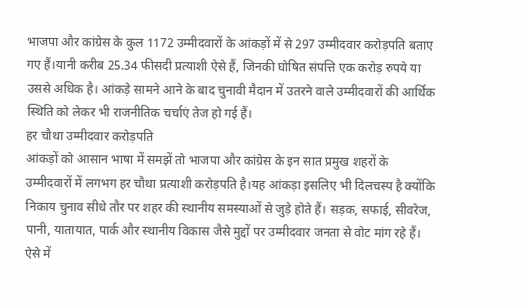भाजपा और कांग्रेस के कुल 1172 उम्मीदवारों के आंकड़ों में से 297 उम्मीदवार करोड़पति बताए गए हैं।यानी करीब 25.34 फीसदी प्रत्याशी ऐसे हैं, जिनकी घोषित संपत्ति एक करोड़ रुपये या उससे अधिक है। आंकड़े सामने आने के बाद चुनावी मैदान में उतरने वाले उम्मीदवारों की आर्थिक स्थिति को लेकर भी राजनीतिक चर्चाएं तेज हो गई हैं।
हर चौथा उम्मीदवार करोड़पति
आंकड़ों को आसान भाषा में समझें तो भाजपा और कांग्रेस के इन सात प्रमुख शहरों के उम्मीदवारों में लगभग हर चौथा प्रत्याशी करोड़पति है।यह आंकड़ा इसलिए भी दिलचस्प है क्योंकि निकाय चुनाव सीधे तौर पर शहर की स्थानीय समस्याओं से जुड़े होते हैं। सड़क, सफाई, सीवरेज, पानी, यातायात, पार्क और स्थानीय विकास जैसे मुद्दों पर उम्मीदवार जनता से वोट मांग रहे हैं। ऐसे में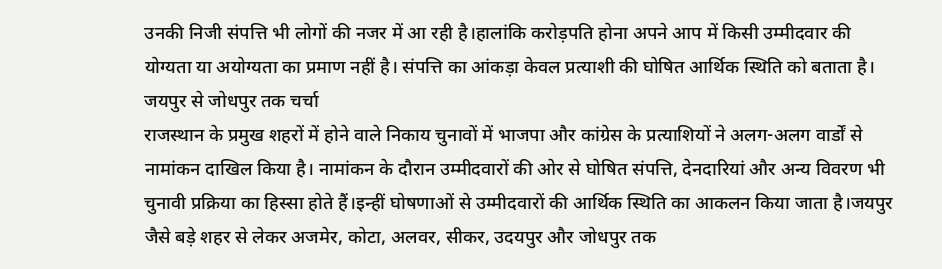उनकी निजी संपत्ति भी लोगों की नजर में आ रही है।हालांकि करोड़पति होना अपने आप में किसी उम्मीदवार की योग्यता या अयोग्यता का प्रमाण नहीं है। संपत्ति का आंकड़ा केवल प्रत्याशी की घोषित आर्थिक स्थिति को बताता है।
जयपुर से जोधपुर तक चर्चा
राजस्थान के प्रमुख शहरों में होने वाले निकाय चुनावों में भाजपा और कांग्रेस के प्रत्याशियों ने अलग-अलग वार्डों से नामांकन दाखिल किया है। नामांकन के दौरान उम्मीदवारों की ओर से घोषित संपत्ति, देनदारियां और अन्य विवरण भी चुनावी प्रक्रिया का हिस्सा होते हैं।इन्हीं घोषणाओं से उम्मीदवारों की आर्थिक स्थिति का आकलन किया जाता है।जयपुर जैसे बड़े शहर से लेकर अजमेर, कोटा, अलवर, सीकर, उदयपुर और जोधपुर तक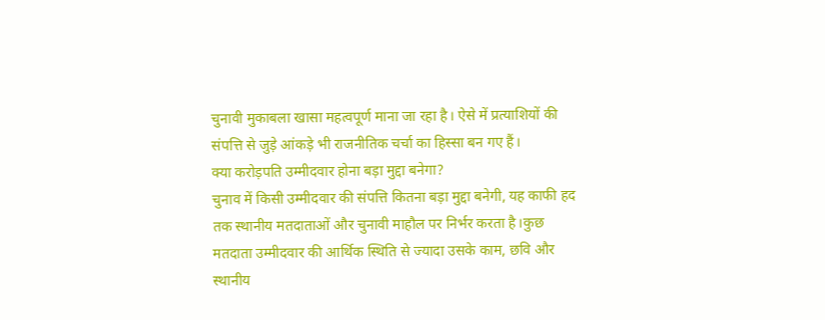चुनावी मुकाबला खासा महत्वपूर्ण माना जा रहा है। ऐसे में प्रत्याशियों की संपत्ति से जुड़े आंकड़े भी राजनीतिक चर्चा का हिस्सा बन गए हैं।
क्या करोड़पति उम्मीदवार होना बड़ा मुद्दा बनेगा?
चुनाव में किसी उम्मीदवार की संपत्ति कितना बड़ा मुद्दा बनेगी, यह काफी हद तक स्थानीय मतदाताओं और चुनावी माहौल पर निर्भर करता है।कुछ मतदाता उम्मीदवार की आर्थिक स्थिति से ज्यादा उसके काम, छवि और स्थानीय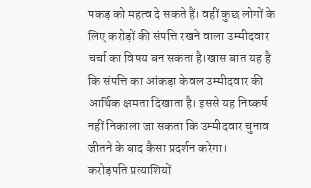पकड़ को महत्व दे सकते हैं। वहीं कुछ लोगों के लिए करोड़ों की संपत्ति रखने वाला उम्मीदवार चर्चा का विषय बन सकता है।खास बात यह है कि संपत्ति का आंकड़ा केवल उम्मीदवार की आर्थिक क्षमता दिखाता है। इससे यह निष्कर्ष नहीं निकाला जा सकता कि उम्मीदवार चुनाव जीतने के बाद कैसा प्रदर्शन करेगा।
करोड़पति प्रत्याशियों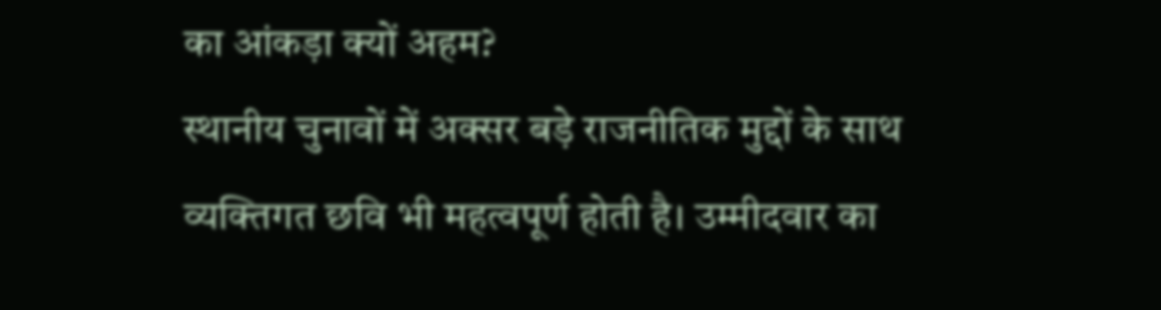का आंकड़ा क्यों अहम?
स्थानीय चुनावों में अक्सर बड़े राजनीतिक मुद्दों के साथ व्यक्तिगत छवि भी महत्वपूर्ण होती है। उम्मीदवार का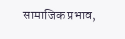सामाजिक प्रभाव,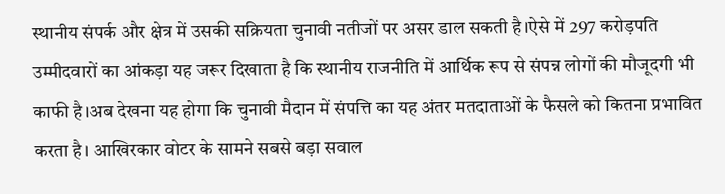स्थानीय संपर्क और क्षेत्र में उसकी सक्रियता चुनावी नतीजों पर असर डाल सकती है।ऐसे में 297 करोड़पति उम्मीदवारों का आंकड़ा यह जरूर दिखाता है कि स्थानीय राजनीति में आर्थिक रूप से संपन्न लोगों की मौजूदगी भी काफी है।अब देखना यह होगा कि चुनावी मैदान में संपत्ति का यह अंतर मतदाताओं के फैसले को कितना प्रभावित करता है। आखिरकार वोटर के सामने सबसे बड़ा सवाल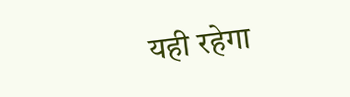यही रहेगा